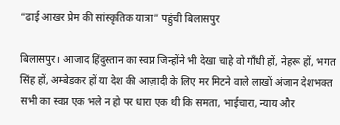“ढाई आखर प्रेम की सांस्कृतिक यात्रा” पहुंची बिलासपुर

बिलासपुर। आजाद हिंदुस्तान का स्वप्न जिन्होंने भी देखा चाहे वो गाँधी हों, नेहरू हों, भगत सिंह हों, अम्बेडकर हों या देश की आज़ादी के लिए मर मिटने वाले लाखों अंजान देशभक्त सभी का स्वप्न एक भले न हो पर धारा एक थी कि समता, भाईचारा, न्याय और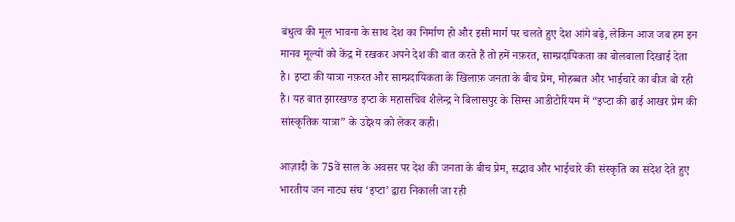बंधुत्व की मूल भावना के साथ देश का निर्माण हो और इसी मार्ग पर चलते हुए देश आंगे बढ़े, लेकिन आज जब हम इन मानव मूल्यों को केंद्र में रखकर अपने देश की बात करते हैं तो हमें नफ़रत, साम्प्रदायिकता का बोलबाला दिखाई देता है। इप्टा की यात्रा नफ़रत और साम्प्रदायिकता के खिलाफ़ जनता के बीच प्रेम, मोहब्बत और भाईचारे का बीज बो रही है। यह बात झारखण्ड इप्टा के महासचिव शैलेन्द्र ने बिलासपुर के सिम्स आडीटोरियम में “इप्टा की ढाई आखर प्रेम की सांस्कृतिक यात्रा” के उद्देश्य को लेकर कही।

आज़ादी के 75वें साल के अवसर पर देश की जनता के बीच प्रेम, सद्भाव और भाईचारे की संस्कृति का संदेश देते हुए भारतीय जन नाट्य संघ ‘इप्टा’ द्वारा निकाली जा रही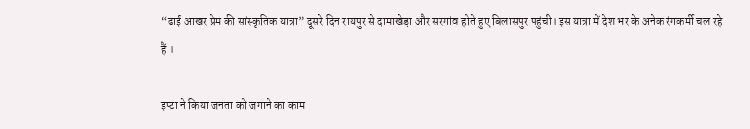“ढाई आखर प्रेम की सांस्कृतिक यात्रा” दूसरे दिन रायपुर से दामाखेड़ा और सरगांव होते हुए बिलासपुर पहुंची। इस यात्रा में देश भर के अनेक रंगकर्मी चल रहे हैं ।

इप्टा ने किया जनता को जगाने का काम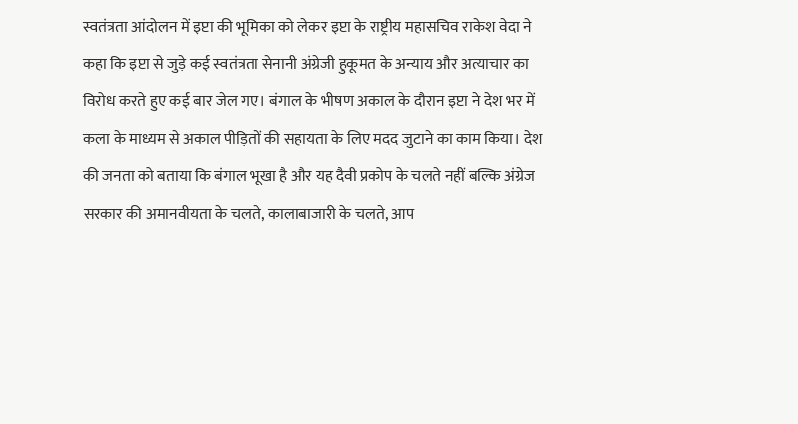स्वतंत्रता आंदोलन में इप्टा की भूमिका को लेकर इप्टा के राष्ट्रीय महासचिव राकेश वेदा ने कहा कि इप्टा से जुड़े कई स्वतंत्रता सेनानी अंग्रेजी हुकूमत के अन्याय और अत्याचार का विरोध करते हुए कई बार जेल गए। बंगाल के भीषण अकाल के दौरान इप्टा ने देश भर में कला के माध्यम से अकाल पीड़ितों की सहायता के लिए मदद जुटाने का काम किया। देश की जनता को बताया कि बंगाल भूखा है और यह दैवी प्रकोप के चलते नहीं बल्कि अंग्रेज सरकार की अमानवीयता के चलते, कालाबाजारी के चलते, आप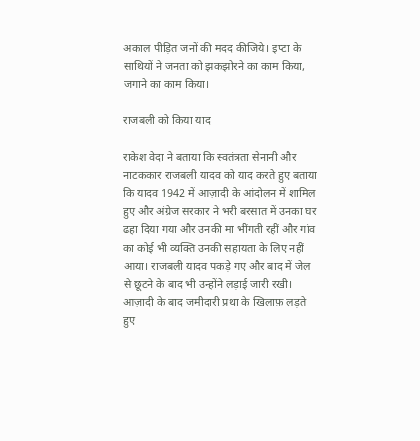अकाल पीड़ित जनों की मदद कीजिये। इप्टा के साथियों ने जनता को झकझोरने का काम किया, जगाने का काम किया।

राजबली को किया याद

राकेश वेदा ने बताया कि स्वतंत्रता सेनानी और नाटककार राजबली यादव को याद करते हुए बताया कि यादव 1942 में आज़ादी के आंदोलन में शामिल हुए और अंग्रेज सरकार ने भरी बरसात में उनका घर ढहा दिया गया और उनकी मा भींगती रहीं और गांव का कोई भी व्यक्ति उनकी सहायता के लिए नहीं आया। राजबली यादव पकड़े गए और बाद में जेल से छूटने के बाद भी उन्होंने लड़ाई जारी रखी। आज़ादी के बाद जमीदारी प्रथा के खिलाफ़ लड़ते हुए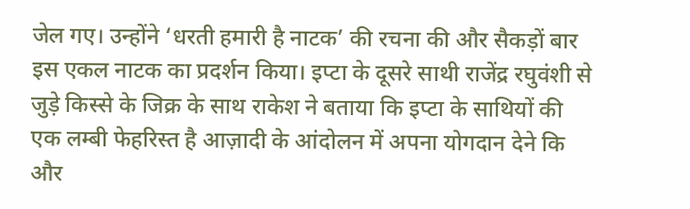जेल गए। उन्होंने ‘धरती हमारी है नाटक’ की रचना की और सैकड़ों बार इस एकल नाटक का प्रदर्शन किया। इप्टा के दूसरे साथी राजेंद्र रघुवंशी से जुड़े किस्से के जिक्र के साथ राकेश ने बताया कि इप्टा के साथियों की एक लम्बी फेहरिस्त है आज़ादी के आंदोलन में अपना योगदान देने कि और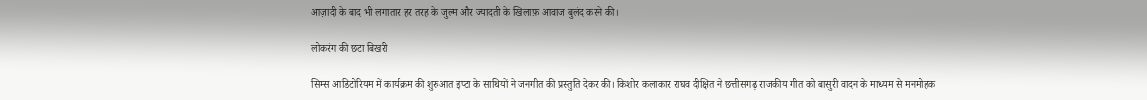आज़ादी के बाद भी लगातार हर तरह के जुल्म और ज्यादती के खिलाफ़ आवाज बुलंद करने की।

लोकरंग की छटा बिखरी

सिम्स आडिटोरियम में कार्यक्रम की शुरुआत इप्टा के साथियों ने जनगीत की प्रस्तुति देकर की। किशोर कलाकार राघव दीक्षित ने छत्तीसगढ़ राजकीय गीत को बासुरी वादन के माध्यम से मनमोहक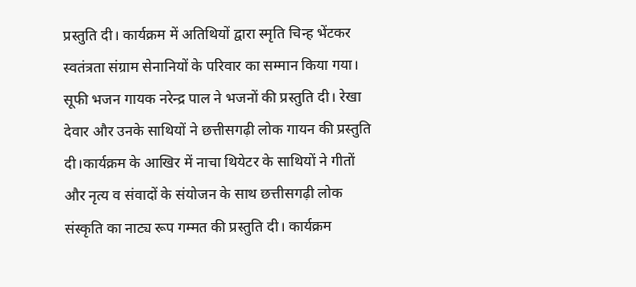प्रस्तुति दी। कार्यक्रम में अतिथियों द्वारा स्मृति चिन्ह भेंटकर स्वतंत्रता संग्राम सेनानियों के परिवार का सम्मान किया गया। सूफी भजन गायक नरेन्द्र पाल ने भजनों की प्रस्तुति दी। रेखा देवार और उनके साथियों ने छत्तीसगढ़ी लोक गायन की प्रस्तुति दी।कार्यक्रम के आखिर में नाचा थियेटर के साथियों ने गीतों और नृत्य व संवादों के संयोजन के साथ छत्तीसगढ़ी लोक संस्कृति का नाट्य रूप गम्मत की प्रस्तुति दी। कार्यक्रम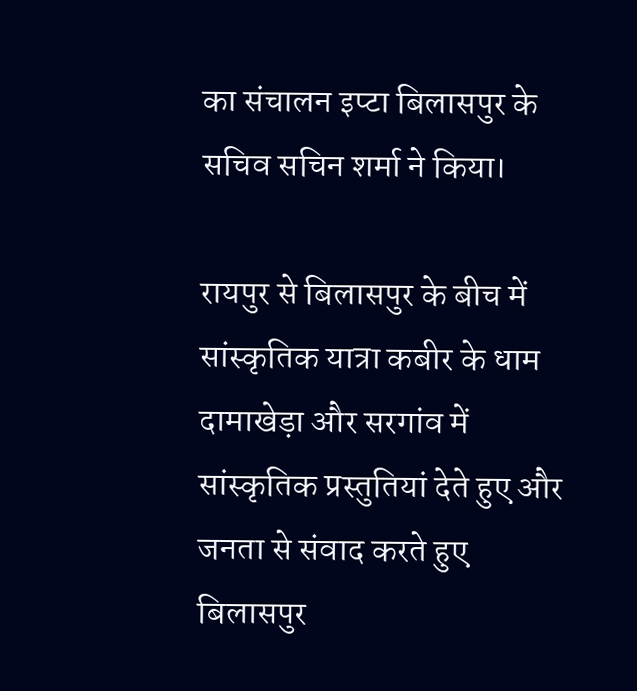का संचालन इप्टा बिलासपुर के सचिव सचिन शर्मा ने किया।

रायपुर से बिलासपुर के बीच में सांस्कृतिक यात्रा कबीर के धाम दामाखेड़ा और सरगांव में सांस्कृतिक प्रस्तुतियां देते हुए और जनता से संवाद करते हुए बिलासपुर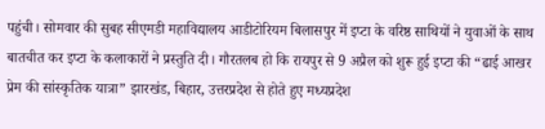पहुंची। सोमवार की सुबह सीएमडी महाविद्यालय आडीटोरियम बिलासपुर में इप्टा के वरिष्ठ साथियों ने युवाओं के साथ बातचीत कर इप्टा के कलाकारों ने प्रस्तुति दी। गौरतलब हो कि रायपुर से 9 अप्रैल को शुरू हुई इप्टा की “ढाई आखर प्रेम की सांस्कृतिक यात्रा” झारखंड, बिहार, उत्तरप्रदेश से होते हुए मध्यप्रदेश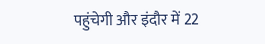पहुंचेगी और इंदौर में 22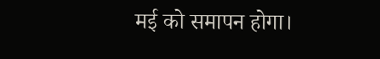मई को समापन होगा।